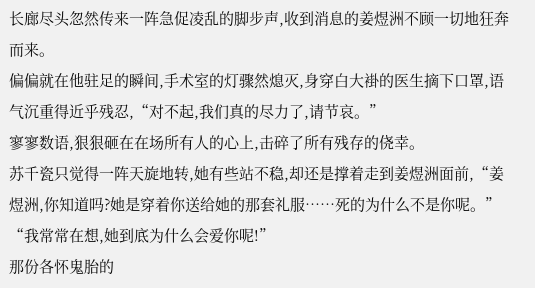长廊尽头忽然传来一阵急促凌乱的脚步声,收到消息的姜煜洲不顾一切地狂奔而来。
偏偏就在他驻足的瞬间,手术室的灯骤然熄灭,身穿白大褂的医生摘下口罩,语气沉重得近乎残忍,“对不起,我们真的尽力了,请节哀。”
寥寥数语,狠狠砸在在场所有人的心上,击碎了所有残存的侥幸。
苏千瓷只觉得一阵天旋地转,她有些站不稳,却还是撑着走到姜煜洲面前,“姜煜洲,你知道吗?她是穿着你送给她的那套礼服……死的为什么不是你呢。”
“我常常在想,她到底为什么会爱你呢!”
那份各怀鬼胎的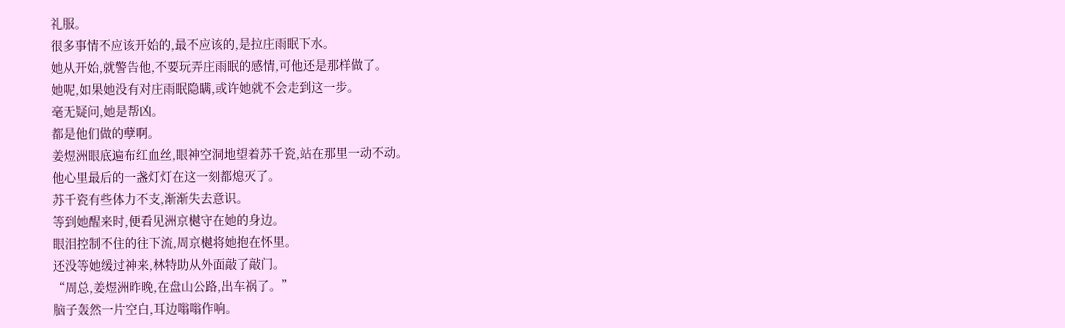礼服。
很多事情不应该开始的,最不应该的,是拉庄雨眠下水。
她从开始,就警告他,不要玩弄庄雨眠的感情,可他还是那样做了。
她呢,如果她没有对庄雨眠隐瞒,或许她就不会走到这一步。
毫无疑问,她是帮凶。
都是他们做的孽啊。
姜煜洲眼底遍布红血丝,眼神空洞地望着苏千瓷,站在那里一动不动。
他心里最后的一盏灯灯在这一刻都熄灭了。
苏千瓷有些体力不支,渐渐失去意识。
等到她醒来时,便看见洲京樾守在她的身边。
眼泪控制不住的往下流,周京樾将她抱在怀里。
还没等她缓过神来,林特助从外面敲了敲门。
“周总,姜煜洲昨晚,在盘山公路,出车祸了。”
脑子轰然一片空白,耳边嗡嗡作响。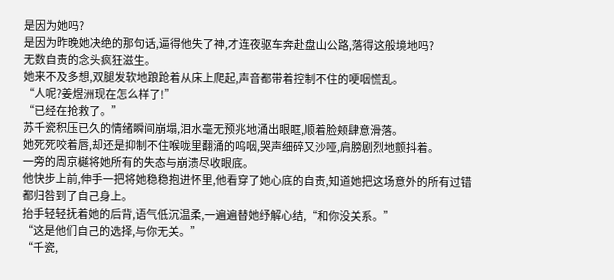是因为她吗?
是因为昨晚她决绝的那句话,逼得他失了神,才连夜驱车奔赴盘山公路,落得这般境地吗?
无数自责的念头疯狂滋生。
她来不及多想,双腿发软地踉跄着从床上爬起,声音都带着控制不住的哽咽慌乱。
“人呢?姜煜洲现在怎么样了!”
“已经在抢救了。”
苏千瓷积压已久的情绪瞬间崩塌,泪水毫无预兆地涌出眼眶,顺着脸颊肆意滑落。
她死死咬着唇,却还是抑制不住喉咙里翻涌的呜咽,哭声细碎又沙哑,肩膀剧烈地颤抖着。
一旁的周京樾将她所有的失态与崩溃尽收眼底。
他快步上前,伸手一把将她稳稳抱进怀里,他看穿了她心底的自责,知道她把这场意外的所有过错都归咎到了自己身上。
抬手轻轻抚着她的后背,语气低沉温柔,一遍遍替她纾解心结,“和你没关系。”
“这是他们自己的选择,与你无关。”
“千瓷,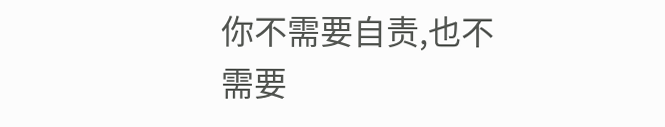你不需要自责,也不需要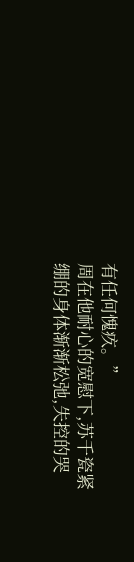有任何愧疚。”
周在他耐心的宽慰下,苏千瓷紧绷的身体渐渐松弛,失控的哭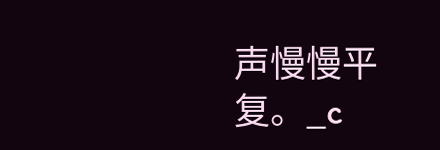声慢慢平复。_c